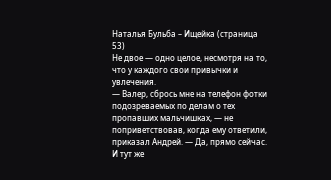Наталья Бульба – Ищейка (страница 53)
Не двое — одно целое, несмотря на то, что у каждого свои привычки и увлечения.
— Валер, сбрось мне на телефон фотки подозреваемых по делам о тех пропавших мальчишках, — не поприветствовав, когда ему ответили, приказал Андрей. — Да, прямо сейчас. И тут же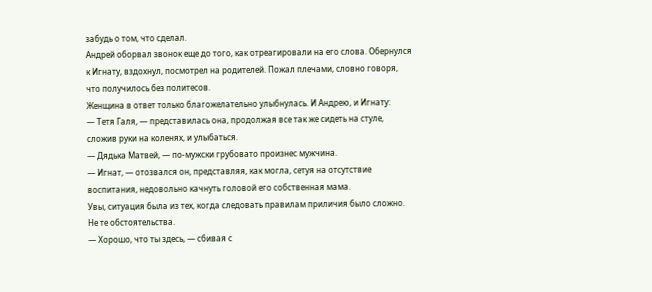забудь о том, что сделал.
Андрей оборвал звонок еще до того, как отреагировали на его слова. Обернулся к Игнату, вздохнул, посмотрел на родителей. Пожал плечами, словно говоря, что получилось без политесов.
Женщина в ответ только благожелательно улыбнулась. И Андрею, и Игнату:
— Тетя Галя, — представилась она, продолжая все так же сидеть на стуле, сложив руки на коленях, и улыбаться.
— Дядька Матвей, — по-мужски грубовато произнес мужчина.
— Игнат, — отозвался он, представляя, как могла, сетуя на отсутствие воспитания, недовольно качнуть головой его собственная мама.
Увы, ситуация была из тех, когда следовать правилам приличия было сложно. Не те обстоятельства.
— Хорошо, что ты здесь, — сбивая с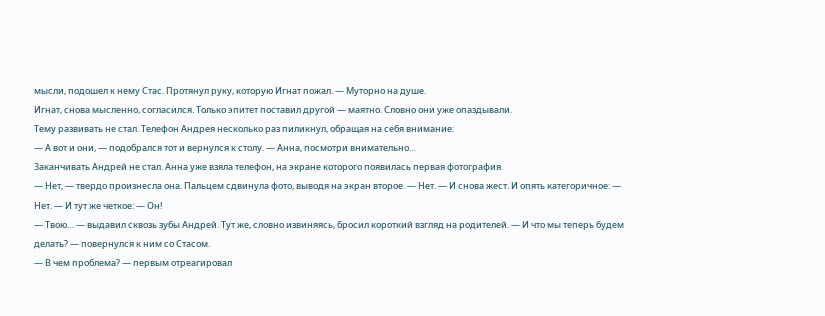мысли, подошел к нему Стас. Протянул руку, которую Игнат пожал. — Муторно на душе.
Игнат, снова мысленно, согласился. Только эпитет поставил другой — маятно. Словно они уже опаздывали.
Тему развивать не стал. Телефон Андрея несколько раз пиликнул, обращая на себя внимание:
— А вот и они, — подобрался тот и вернулся к столу. — Анна, посмотри внимательно…
Заканчивать Андрей не стал. Анна уже взяла телефон, на экране которого появилась первая фотография.
— Нет, — твердо произнесла она. Пальцем сдвинула фото, выводя на экран второе. — Нет. — И снова жест. И опять категоричное: — Нет. — И тут же четкое: — Он!
— Твою… — выдавил сквозь зубы Андрей. Тут же, словно извиняясь, бросил короткий взгляд на родителей. — И что мы теперь будем делать? — повернулся к ним со Стасом.
— В чем проблема? — первым отреагировал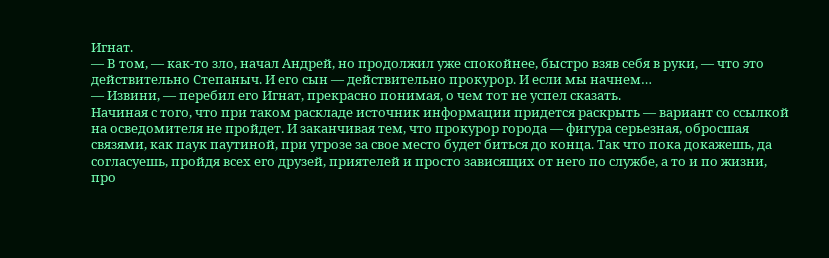Игнат.
— В том, — как-то зло, начал Андрей, но продолжил уже спокойнее, быстро взяв себя в руки, — что это действительно Степаныч. И его сын — действительно прокурор. И если мы начнем…
— Извини, — перебил его Игнат, прекрасно понимая, о чем тот не успел сказать.
Начиная с того, что при таком раскладе источник информации придется раскрыть — вариант со ссылкой на осведомителя не пройдет. И заканчивая тем, что прокурор города — фигура серьезная, обросшая связями, как паук паутиной, при угрозе за свое место будет биться до конца. Так что пока докажешь, да согласуешь, пройдя всех его друзей, приятелей и просто зависящих от него по службе, а то и по жизни, про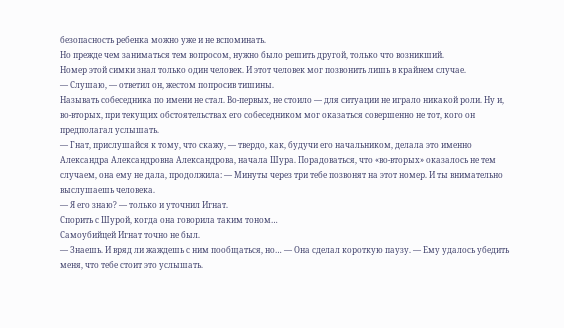безопасность ребенка можно уже и не вспоминать.
Но прежде чем заниматься тем вопросом, нужно было решить другой, только что возникший.
Номер этой симки знал только один человек. И этот человек мог позвонить лишь в крайнем случае.
— Слушаю, — ответил он, жестом попросив тишины.
Называть собеседника по имени не стал. Во-первых, не стоило — для ситуации не играло никакой роли. Ну и, во-вторых, при текущих обстоятельствах его собеседником мог оказаться совершенно не тот, кого он предполагал услышать.
— Гнат, прислушайся к тому, что скажу, — твердо, как, будучи его начальником, делала это именно Александра Александровна Александрова, начала Шура. Порадоваться, что «во-вторых» оказалось не тем случаем, она ему не дала, продолжила: — Минуты через три тебе позвонят на этот номер. И ты внимательно выслушаешь человека.
— Я его знаю? — только и уточнил Игнат.
Спорить с Шурой, когда она говорила таким тоном…
Самоубийцей Игнат точно не был.
— Знаешь. И вряд ли жаждешь с ним пообщаться, но… — Она сделал короткую паузу. — Ему удалось убедить меня, что тебе стоит это услышать.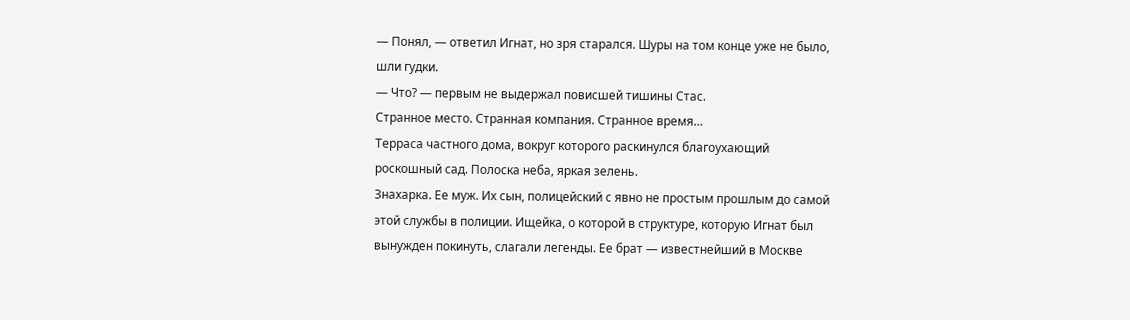— Понял, — ответил Игнат, но зря старался. Шуры на том конце уже не было, шли гудки.
— Что? — первым не выдержал повисшей тишины Стас.
Странное место. Странная компания. Странное время…
Терраса частного дома, вокруг которого раскинулся благоухающий роскошный сад. Полоска неба, яркая зелень.
Знахарка. Ее муж. Их сын, полицейский с явно не простым прошлым до самой этой службы в полиции. Ищейка, о которой в структуре, которую Игнат был вынужден покинуть, слагали легенды. Ее брат — известнейший в Москве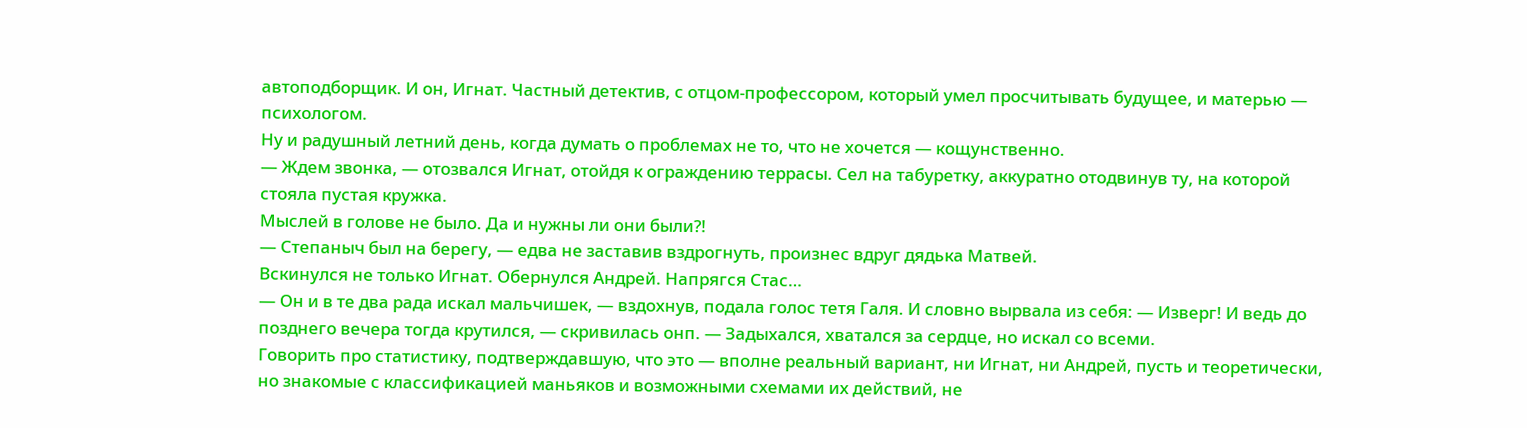автоподборщик. И он, Игнат. Частный детектив, с отцом-профессором, который умел просчитывать будущее, и матерью — психологом.
Ну и радушный летний день, когда думать о проблемах не то, что не хочется — кощунственно.
— Ждем звонка, — отозвался Игнат, отойдя к ограждению террасы. Сел на табуретку, аккуратно отодвинув ту, на которой стояла пустая кружка.
Мыслей в голове не было. Да и нужны ли они были⁈
— Степаныч был на берегу, — едва не заставив вздрогнуть, произнес вдруг дядька Матвей.
Вскинулся не только Игнат. Обернулся Андрей. Напрягся Стас…
— Он и в те два рада искал мальчишек, — вздохнув, подала голос тетя Галя. И словно вырвала из себя: — Изверг! И ведь до позднего вечера тогда крутился, — скривилась онп. — Задыхался, хватался за сердце, но искал со всеми.
Говорить про статистику, подтверждавшую, что это — вполне реальный вариант, ни Игнат, ни Андрей, пусть и теоретически, но знакомые с классификацией маньяков и возможными схемами их действий, не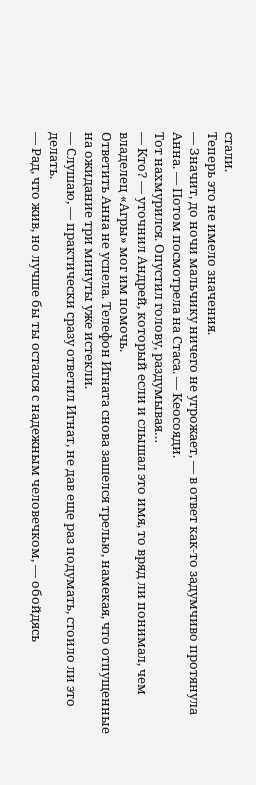стали.
Теперь это не имело значения.
— Значит, до ночи мальчику ничего не угрожает, — в ответ как-то задумчиво протянула Анна. — Потом посмотрела на Стаса. — Кеосояди.
Тот нахмурился. Опустил голову, раздумывая…
— Кто? — уточнил Андрей, который если и слышал это имя, то вряд ли понимал, чем владелец «Агры» мог им помочь.
Ответить Анна не успела. Телефон Игната снова зашелся трелью, намекая, что отпущенные на ожидание три минуты уже истекли.
— Слушаю, — практически сразу ответил Игнат, не дав еще раз подумать, стоило ли это делать.
— Рад, что жив, но лучше бы ты остался с надежным человечком, — обойдясь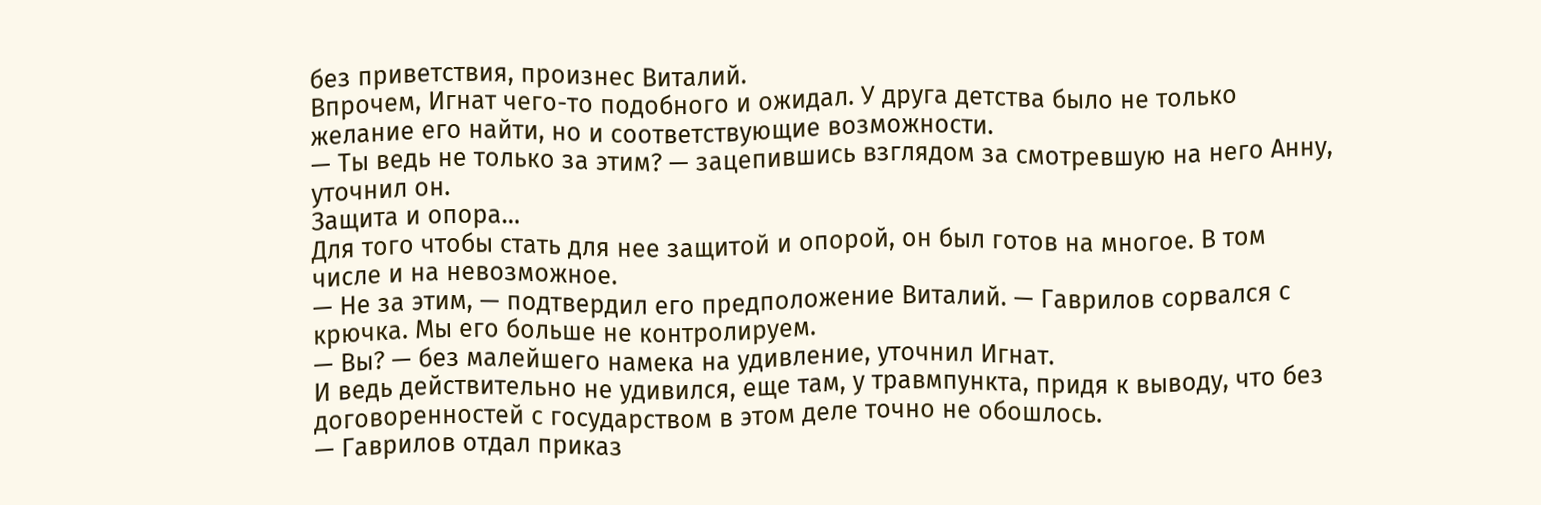без приветствия, произнес Виталий.
Впрочем, Игнат чего-то подобного и ожидал. У друга детства было не только желание его найти, но и соответствующие возможности.
— Ты ведь не только за этим? — зацепившись взглядом за смотревшую на него Анну, уточнил он.
Защита и опора…
Для того чтобы стать для нее защитой и опорой, он был готов на многое. В том числе и на невозможное.
— Не за этим, — подтвердил его предположение Виталий. — Гаврилов сорвался с крючка. Мы его больше не контролируем.
— Вы? — без малейшего намека на удивление, уточнил Игнат.
И ведь действительно не удивился, еще там, у травмпункта, придя к выводу, что без договоренностей с государством в этом деле точно не обошлось.
— Гаврилов отдал приказ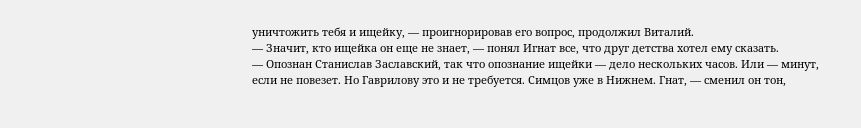уничтожить тебя и ищейку, — проигнорировав его вопрос, продолжил Виталий.
— Значит, кто ищейка он еще не знает, — понял Игнат все, что друг детства хотел ему сказать.
— Опознан Станислав Заславский, так что опознание ищейки — дело нескольких часов. Или — минут, если не повезет. Но Гаврилову это и не требуется. Симцов уже в Нижнем. Гнат, — сменил он тон,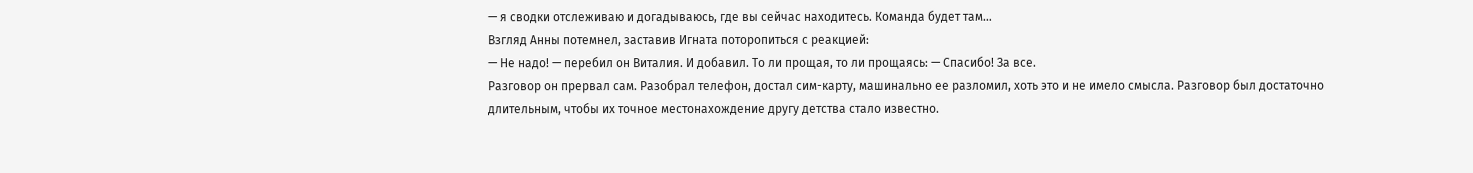— я сводки отслеживаю и догадываюсь, где вы сейчас находитесь. Команда будет там…
Взгляд Анны потемнел, заставив Игната поторопиться с реакцией:
— Не надо! — перебил он Виталия. И добавил. То ли прощая, то ли прощаясь: — Спасибо! За все.
Разговор он прервал сам. Разобрал телефон, достал сим-карту, машинально ее разломил, хоть это и не имело смысла. Разговор был достаточно длительным, чтобы их точное местонахождение другу детства стало известно.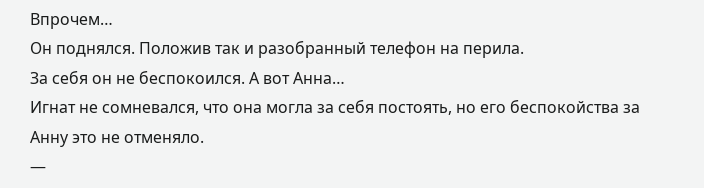Впрочем…
Он поднялся. Положив так и разобранный телефон на перила.
За себя он не беспокоился. А вот Анна…
Игнат не сомневался, что она могла за себя постоять, но его беспокойства за Анну это не отменяло.
—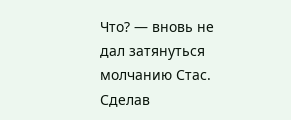Что? — вновь не дал затянуться молчанию Стас. Сделав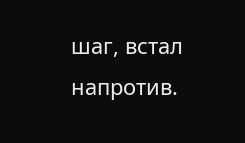шаг, встал напротив.